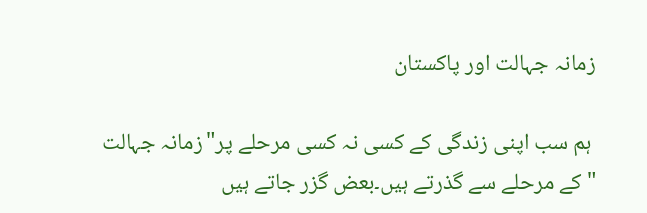زمانہ جہالت اور پاکستان

 ہم سب اپنی زندگی کے کسی نہ کسی مرحلے پر"زمانہ جہالت "کے مرحلے سے گذرتے ہیں۔بعض گزر جاتے ہیں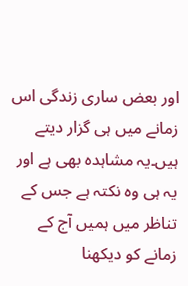اور بعض ساری زندگی اس زمانے میں ہی گزار دیتے ہیں۔یہ مشاہدہ بھی ہے اور یہ ہی وہ نکتہ ہے جس کے تناظر میں ہمیں آج کے زمانے کو دیکھنا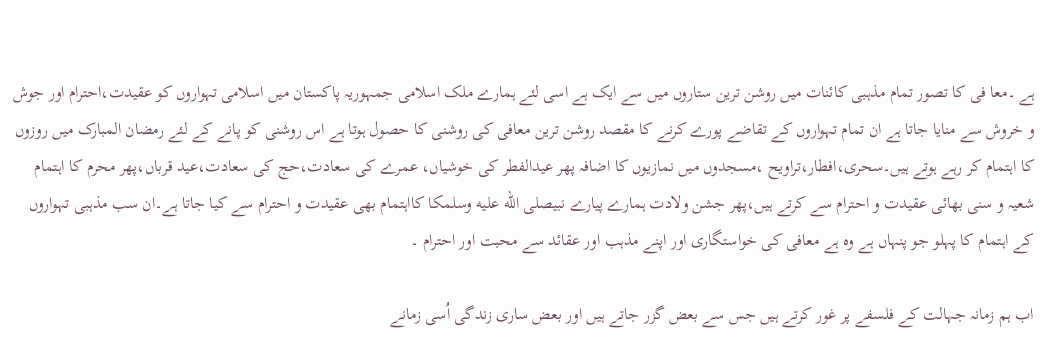ہے ۔معا فی کا تصور تمام مذہبی کائنات میں روشن ترین ستاروں میں سے ایک ہے اسی لئے ہمارے ملک اسلامی جمہوریہ پاکستان میں اسلامی تہواروں کو عقیدت،احترام اور جوش و خروش سے منایا جاتا ہے ان تمام تہواروں کے تقاضے پورے کرنے کا مقصد روشن ترین معافی کی روشنی کا حصول ہوتا ہے اس روشنی کو پانے کے لئے رمضان المبارک میں روزوں کا اہتمام کر رہے ہوتے ہیں۔سحری،افطار،تراویح ،مسجدوں میں نمازیوں کا اضافہ پھر عیدالفطر کی خوشیاں، عمرے کی سعادت،حج کی سعادت،عید قرباں،پھر محرم کا اہتمام شعیہ و سنی بھائی عقیدت و احترام سے کرتے ہیں،پھر جشن ولادت ہمارے پیارے نبیصلى الله عليه وسلمکا کااہتمام بھی عقیدت و احترام سے کیا جاتا ہے۔ان سب مذہبی تہواروں کے اہتمام کا پہلو جو پنہاں ہے وہ ہے معافی کی خواستگاری اور اپنے مذہب اور عقائد سے محبت اور احترام ۔

اب ہم زمانہ جہالت کے فلسفے پر غور کرتے ہیں جس سے بعض گزر جاتے ہیں اور بعض ساری زندگی اُسی زمانے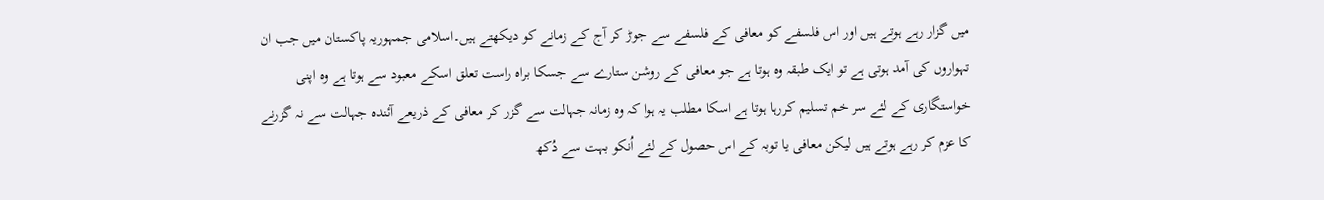میں گزار رہے ہوتے ہیں اور اس فلسفے کو معافی کے فلسفے سے جوڑ کر آج کے زمانے کو دیکھتے ہیں۔اسلامی جمہوریہ پاکستان میں جب ان تہواروں کی آمد ہوتی ہے تو ایک طبقہ وہ ہوتا ہے جو معافی کے روشن ستارے سے جسکا براہ راست تعلق اسکے معبود سے ہوتا ہے وہ اپنی خواستگاری کے لئے سر خم تسلیم کررہا ہوتا ہے اسکا مطلب یہ ہوا کہ وہ زمانہ جہالت سے گزر کر معافی کے ذریعے آئندہ جہالت سے نہ گزرنے کا عزم کر رہے ہوتے ہیں لیکن معافی یا توبہ کے اس حصول کے لئے اُنکو بہت سے دُکھ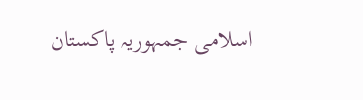اسلامی جمہوریہ پاکستان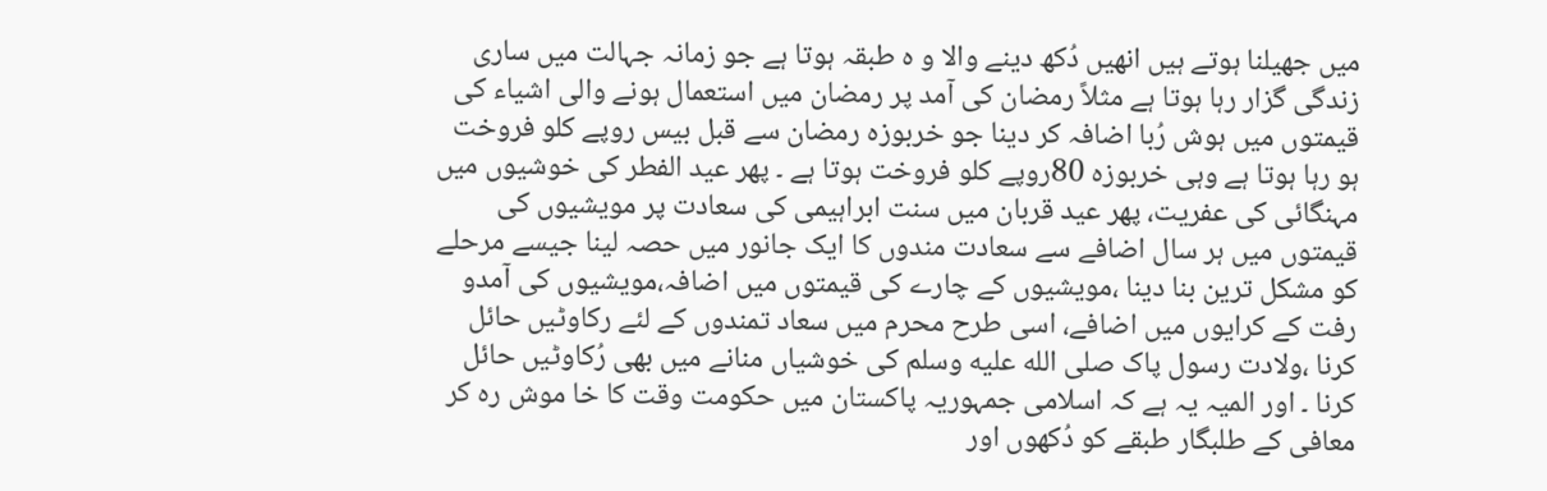میں جھیلنا ہوتے ہیں انھیں دُکھ دینے والا و ہ طبقہ ہوتا ہے جو زمانہ جہالت میں ساری زندگی گزار رہا ہوتا ہے مثلاً رمضان کی آمد پر رمضان میں استعمال ہونے والی اشیاء کی قیمتوں میں ہوش رُبا اضافہ کر دینا جو خربوزہ رمضان سے قبل بیس روپے کلو فروخت ہو رہا ہوتا ہے وہی خربوزہ 80روپے کلو فروخت ہوتا ہے ۔ پھر عید الفطر کی خوشیوں میں مہنگائی کی عفریت، پھر عید قربان میں سنت ابراہیمی کی سعادت پر مویشیوں کی قیمتوں میں ہر سال اضافے سے سعادت مندوں کا ایک جانور میں حصہ لینا جیسے مرحلے کو مشکل ترین بنا دینا ،مویشیوں کے چارے کی قیمتوں میں اضافہ،مویشیوں کی آمدو رفت کے کرایوں میں اضافے، اسی طرح محرم میں سعاد تمندوں کے لئے رکاوٹیں حائل کرنا ،ولادت رسول پاک صلى الله عليه وسلم کی خوشیاں منانے میں بھی رُکاوٹیں حائل کرنا ۔ اور المیہ یہ ہے کہ اسلامی جمہوریہ پاکستان میں حکومت وقت کا خا موش رہ کر معافی کے طلبگار طبقے کو دُکھوں اور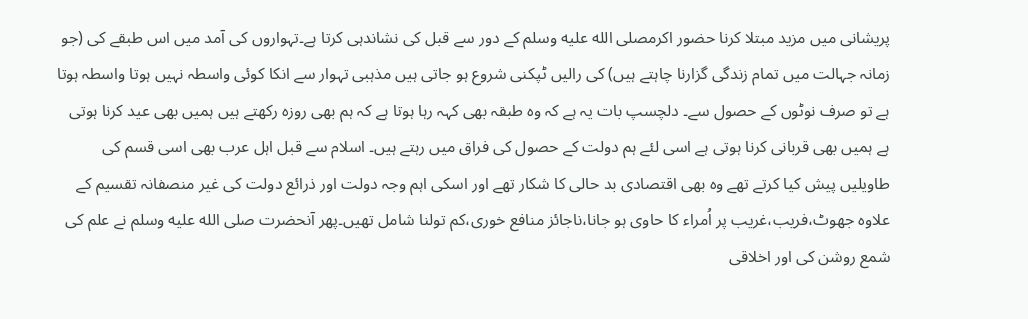پریشانی میں مزید مبتلا کرنا حضور اکرمصلى الله عليه وسلم کے دور سے قبل کی نشاندہی کرتا ہے۔تہواروں کی آمد میں اس طبقے کی (جو زمانہ جہالت میں تمام زندگی گزارنا چاہتے ہیں) کی رالیں ٹپکنی شروع ہو جاتی ہیں مذہبی تہوار سے انکا کوئی واسطہ نہیں ہوتا واسطہ ہوتا ہے تو صرف نوٹوں کے حصول سے۔ دلچسپ بات یہ ہے کہ وہ طبقہ بھی کہہ رہا ہوتا ہے کہ ہم بھی روزہ رکھتے ہیں ہمیں بھی عید کرنا ہوتی ہے ہمیں بھی قربانی کرنا ہوتی ہے اسی لئے ہم دولت کے حصول کی فراق میں رہتے ہیں۔ اسلام سے قبل اہل عرب بھی اسی قسم کی طاویلیں پیش کیا کرتے تھے وہ بھی اقتصادی بد حالی کا شکار تھے اور اسکی اہم وجہ دولت اور ذرائع دولت کی غیر منصفانہ تقسیم کے علاوہ جھوٹ،فریب،غریب پر اُمراء کا حاوی ہو جانا،ناجائز منافع خوری،کم تولنا شامل تھیں۔پھر آنحضرت صلى الله عليه وسلم نے علم کی شمع روشن کی اور اخلاقی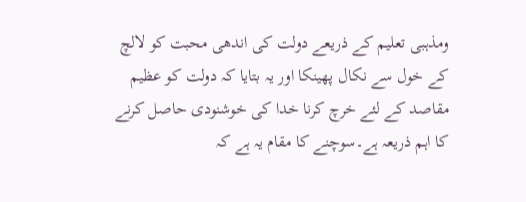ومذہبی تعلیم کے ذریعے دولت کی اندھی محبت کو لالچ کے خول سے نکال پھینکا اور یہ بتایا کہ دولت کو عظیم مقاصد کے لئے خرچ کرنا خدا کی خوشنودی حاصل کرنے کا اہم ذریعہ ہے۔سوچنے کا مقام یہ ہے کہ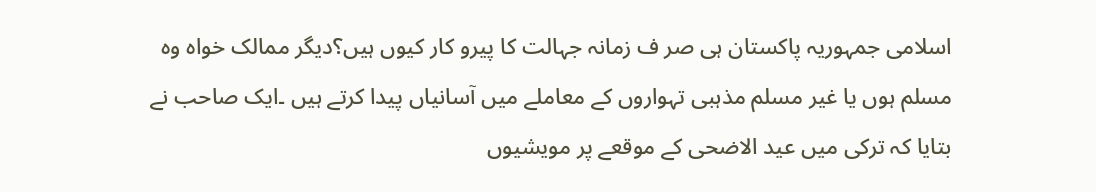اسلامی جمہوریہ پاکستان ہی صر ف زمانہ جہالت کا پیرو کار کیوں ہیں؟دیگر ممالک خواہ وہ مسلم ہوں یا غیر مسلم مذہبی تہواروں کے معاملے میں آسانیاں پیدا کرتے ہیں ۔ایک صاحب نے بتایا کہ ترکی میں عید الاضحی کے موقعے پر مویشیوں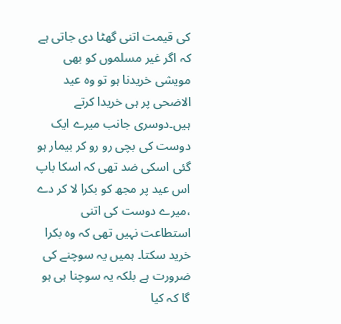کی قیمت اتنی گھٹا دی جاتی ہے کہ اگر غیر مسلموں کو بھی مویشی خریدنا ہو تو وہ عید الاضحی پر ہی خریدا کرتے ہیں۔دوسری جانب میرے ایک دوست کی بچی رو رو کر بیمار ہو گئی اسکی ضد تھی کہ اسکا باپ اس عید پر مجھ کو بکرا لا کر دے ،میرے دوست کی اتنی استطاعت نہیں تھی کہ وہ بکرا خرید سکتا۔ ہمیں یہ سوچنے کی ضرورت ہے بلکہ یہ سوچنا ہی ہو گا کہ کیا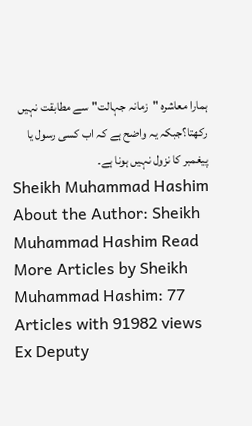ہمارا معاشرہ "زمانہ جہالت"سے مطابقت نہیں رکھتا؟جبکہ یہ واضح ہے کہ اب کسی رسول یا پیغمبر کا نزول نہیں ہونا ہے۔
Sheikh Muhammad Hashim
About the Author: Sheikh Muhammad Hashim Read More Articles by Sheikh Muhammad Hashim: 77 Articles with 91982 views Ex Deputy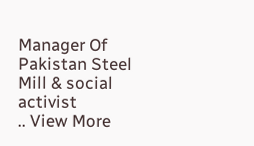Manager Of Pakistan Steel Mill & social activist
.. View More